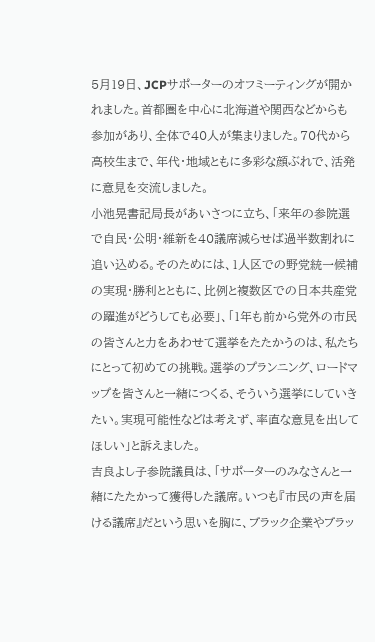5月19日、JCPサポーターのオフミーティングが開かれました。首都圏を中心に北海道や関西などからも参加があり、全体で40人が集まりました。70代から高校生まで、年代・地域ともに多彩な顔ぶれで、活発に意見を交流しました。
小池晃書記局長があいさつに立ち、「来年の参院選で自民・公明・維新を40議席減らせば過半数割れに追い込める。そのためには、1人区での野党統一候補の実現・勝利とともに、比例と複数区での日本共産党の躍進がどうしても必要」、「1年も前から党外の市民の皆さんと力をあわせて選挙をたたかうのは、私たちにとって初めての挑戦。選挙のプランニング、ロードマップを皆さんと一緒につくる、そういう選挙にしていきたい。実現可能性などは考えず、率直な意見を出してほしい」と訴えました。
吉良よし子参院議員は、「サポーターのみなさんと一緒にたたかって獲得した議席。いつも『市民の声を届ける議席』だという思いを胸に、ブラック企業やブラッ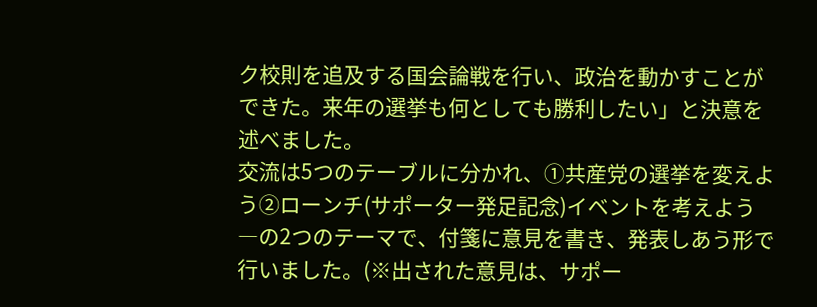ク校則を追及する国会論戦を行い、政治を動かすことができた。来年の選挙も何としても勝利したい」と決意を述べました。
交流は5つのテーブルに分かれ、①共産党の選挙を変えよう②ローンチ(サポーター発足記念)イベントを考えよう―の2つのテーマで、付箋に意見を書き、発表しあう形で行いました。(※出された意見は、サポー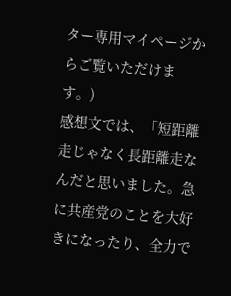ター専用マイページからご覧いただけます。)
感想文では、「短距離走じゃなく長距離走なんだと思いました。急に共産党のことを大好きになったり、全力で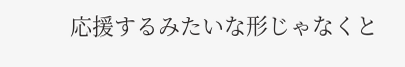応援するみたいな形じゃなくと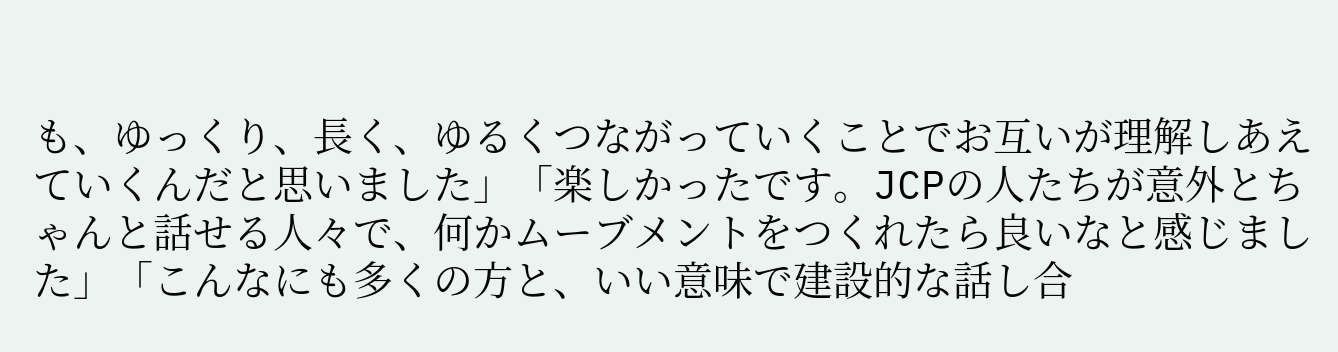も、ゆっくり、長く、ゆるくつながっていくことでお互いが理解しあえていくんだと思いました」「楽しかったです。JCPの人たちが意外とちゃんと話せる人々で、何かムーブメントをつくれたら良いなと感じました」「こんなにも多くの方と、いい意味で建設的な話し合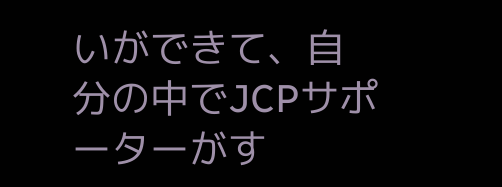いができて、自分の中でJCPサポーターがす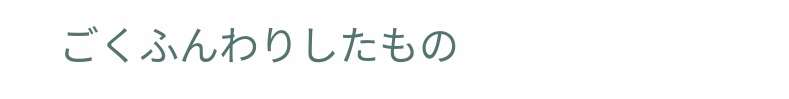ごくふんわりしたもの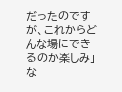だったのですが、これからどんな場にできるのか楽しみ」な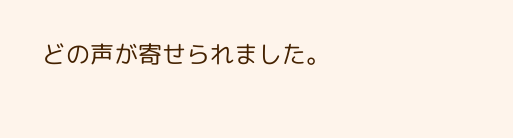どの声が寄せられました。